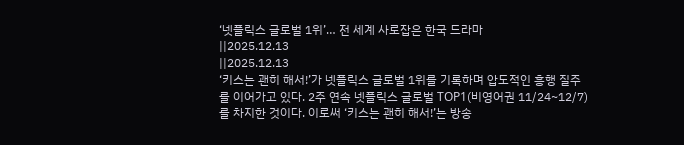‘넷플릭스 글로벌 1위’… 전 세계 사로잡은 한국 드라마
||2025.12.13
||2025.12.13
‘키스는 괜히 해서!’가 넷플릭스 글로벌 1위를 기록하며 압도적인 흥행 질주를 이어가고 있다. 2주 연속 넷플릭스 글로벌 TOP1(비영어권 11/24~12/7)를 차지한 것이다. 이로써 ‘키스는 괜히 해서!’는 방송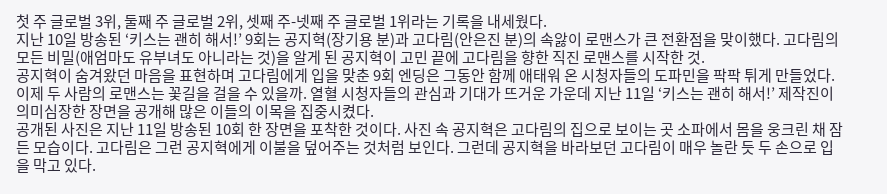첫 주 글로벌 3위, 둘째 주 글로벌 2위, 셋째 주-넷째 주 글로벌 1위라는 기록을 내세웠다.
지난 10일 방송된 ‘키스는 괜히 해서!’ 9회는 공지혁(장기용 분)과 고다림(안은진 분)의 속앓이 로맨스가 큰 전환점을 맞이했다. 고다림의 모든 비밀(애엄마도 유부녀도 아니라는 것)을 알게 된 공지혁이 고민 끝에 고다림을 향한 직진 로맨스를 시작한 것.
공지혁이 숨겨왔던 마음을 표현하며 고다림에게 입을 맞춘 9회 엔딩은 그동안 함께 애태워 온 시청자들의 도파민을 팍팍 튀게 만들었다. 이제 두 사람의 로맨스는 꽃길을 걸을 수 있을까. 열혈 시청자들의 관심과 기대가 뜨거운 가운데 지난 11일 ‘키스는 괜히 해서!’ 제작진이 의미심장한 장면을 공개해 많은 이들의 이목을 집중시켰다.
공개된 사진은 지난 11일 방송된 10회 한 장면을 포착한 것이다. 사진 속 공지혁은 고다림의 집으로 보이는 곳 소파에서 몸을 웅크린 채 잠든 모습이다. 고다림은 그런 공지혁에게 이불을 덮어주는 것처럼 보인다. 그런데 공지혁을 바라보던 고다림이 매우 놀란 듯 두 손으로 입을 막고 있다.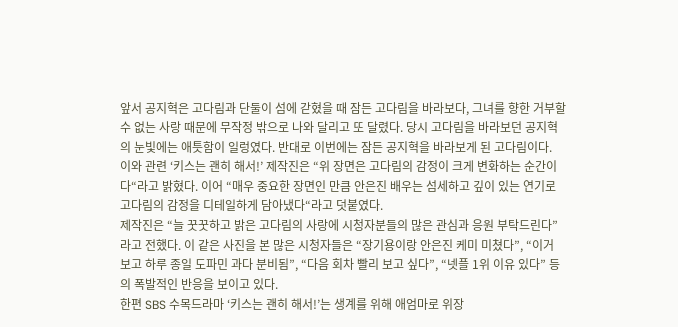앞서 공지혁은 고다림과 단둘이 섬에 갇혔을 때 잠든 고다림을 바라보다, 그녀를 향한 거부할 수 없는 사랑 때문에 무작정 밖으로 나와 달리고 또 달렸다. 당시 고다림을 바라보던 공지혁의 눈빛에는 애틋함이 일렁였다. 반대로 이번에는 잠든 공지혁을 바라보게 된 고다림이다.
이와 관련 ‘키스는 괜히 해서!’ 제작진은 “위 장면은 고다림의 감정이 크게 변화하는 순간이다“라고 밝혔다. 이어 “매우 중요한 장면인 만큼 안은진 배우는 섬세하고 깊이 있는 연기로 고다림의 감정을 디테일하게 담아냈다“라고 덧붙였다.
제작진은 “늘 꿋꿋하고 밝은 고다림의 사랑에 시청자분들의 많은 관심과 응원 부탁드린다”라고 전했다. 이 같은 사진을 본 많은 시청자들은 “장기용이랑 안은진 케미 미쳤다”, “이거 보고 하루 종일 도파민 과다 분비됨”, “다음 회차 빨리 보고 싶다”, “넷플 1위 이유 있다” 등의 폭발적인 반응을 보이고 있다.
한편 SBS 수목드라마 ‘키스는 괜히 해서!’는 생계를 위해 애엄마로 위장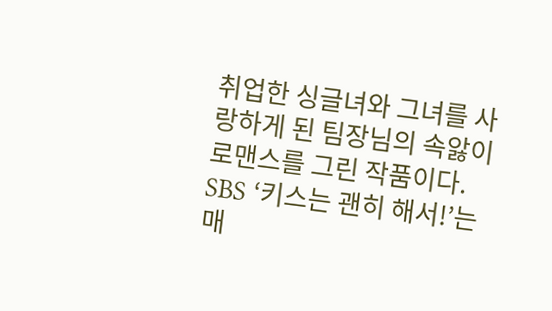취업한 싱글녀와 그녀를 사랑하게 된 팀장님의 속앓이 로맨스를 그린 작품이다. SBS ‘키스는 괜히 해서!’는 매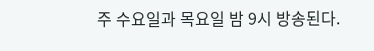주 수요일과 목요일 밤 9시 방송된다.